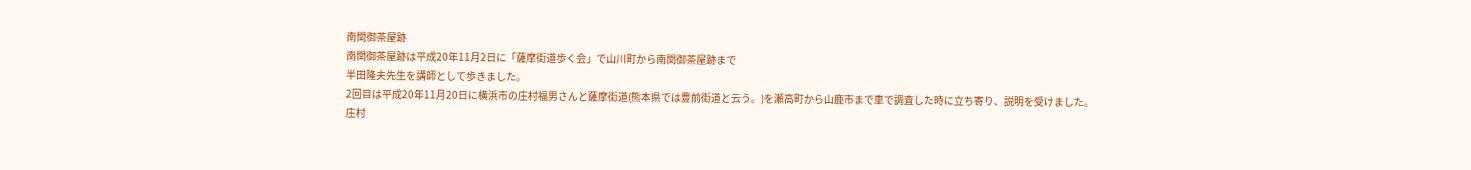南関御茶屋跡
南関御茶屋跡は平成20年11月2日に「薩摩街道歩く会」で山川町から南関御茶屋跡まで
半田隆夫先生を講師として歩きました。
2回目は平成20年11月20日に横浜市の庄村福男さんと薩摩街道(熊本県では豊前街道と云う。)を瀬高町から山鹿市まで車で調査した時に立ち寄り、説明を受けました。
庄村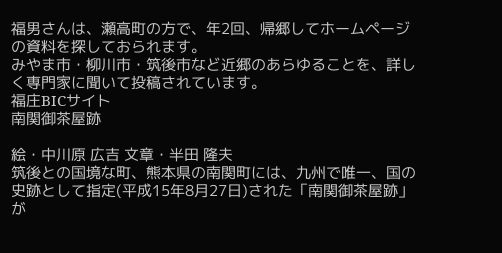福男さんは、瀬高町の方で、年2回、帰郷してホームページの資料を探しておられます。
みやま市・柳川市・筑後市など近郷のあらゆることを、詳しく専門家に聞いて投稿されています。
福庄BICサイト
南関御茶屋跡

絵・中川原 広吉 文章・半田 隆夫
筑後との国境な町、熊本県の南関町には、九州で唯一、国の史跡として指定(平成15年8月27日)された「南関御茶屋跡」が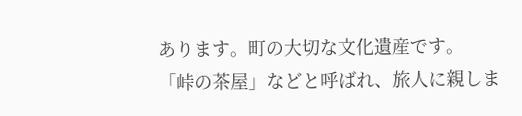あります。町の大切な文化遺産です。
「峠の茶屋」などと呼ばれ、旅人に親しま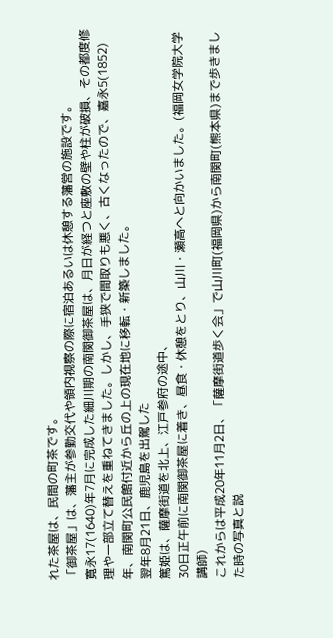れた茶屋は、民間の町茶です。
「御茶屋」は、藩主が参勤交代や領内視察の際に宿泊あるいは休憩する藩営の施設です。
寛永17(1640)年7月に完成した細川期の南関御茶屋は、月日が経つと座敷の壁や柱が破損、その都度修理や一部立て替えを重ねてきました。しかし、手狭で間取りも悪く、古くなったので、嘉永5(1852)年、南関町公民館付近から丘の上の現在地に移転・新築しました。
翌年8月21日、鹿児島を出駕した
篤姫は、薩摩街道を北上、江戸参府の途中、
30日正午前に南関御茶屋に着き、昼食・休憩をとり、山川・瀬高へと向かいました。(福岡女学院大学講師)
これからは平成20年11月2日、「薩摩街道歩く会」で山川町(福岡県)から南関町(熊本県)まで歩きました時の写真と説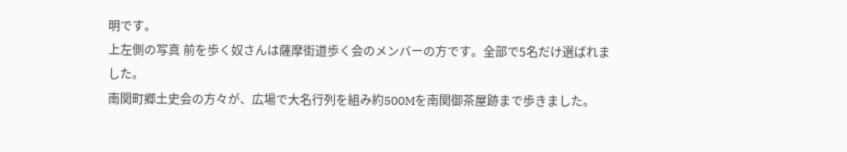明です。
上左側の写真 前を歩く奴さんは薩摩街道歩く会のメンバーの方です。全部で5名だけ選ばれました。
南関町郷土史会の方々が、広場で大名行列を組み約500Mを南関御茶屋跡まで歩きました。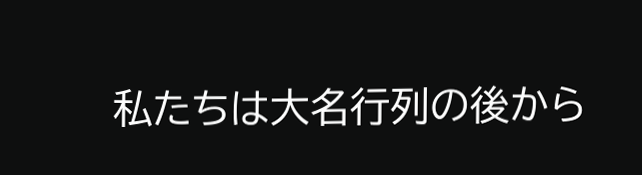私たちは大名行列の後から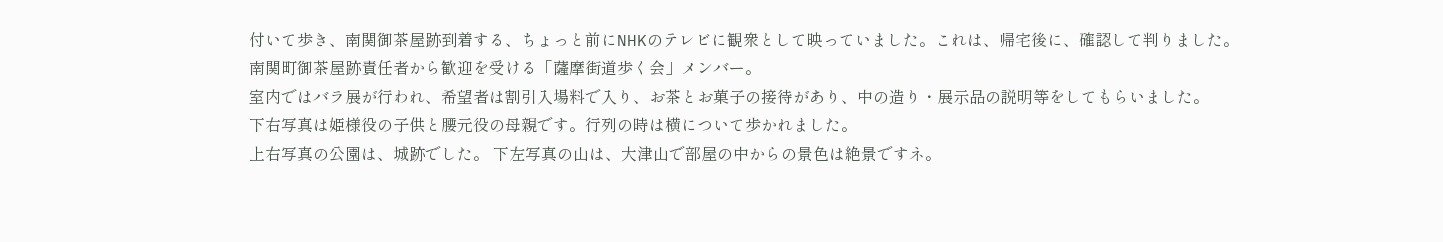付いて歩き、南関御茶屋跡到着する、ちょっと前にNHKのテレビに観衆として映っていました。これは、帰宅後に、確認して判りました。
南関町御茶屋跡責任者から歓迎を受ける「薩摩街道歩く会」メンバー。
室内ではバラ展が行われ、希望者は割引入場料で入り、お茶とお菓子の接待があり、中の造り・展示品の説明等をしてもらいました。
下右写真は姫様役の子供と腰元役の母親です。行列の時は横について歩かれました。
上右写真の公園は、城跡でした。 下左写真の山は、大津山で部屋の中からの景色は絶景ですネ。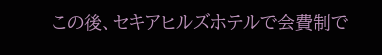この後、セキアヒルズホテルで会費制で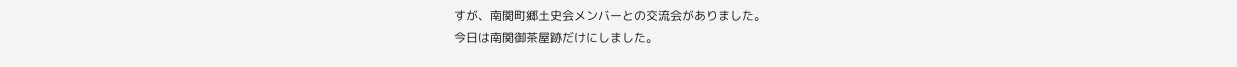すが、南関町郷土史会メンバーとの交流会がありました。
今日は南関御茶屋跡だけにしました。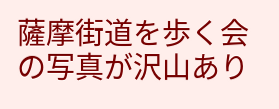薩摩街道を歩く会の写真が沢山あり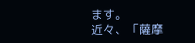ます。
近々、「薩摩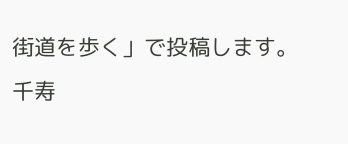街道を歩く」で投稿します。
千寿